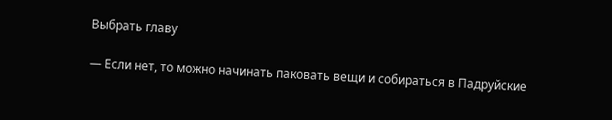Выбрать главу

— Если нет, то можно начинать паковать вещи и собираться в Падруйские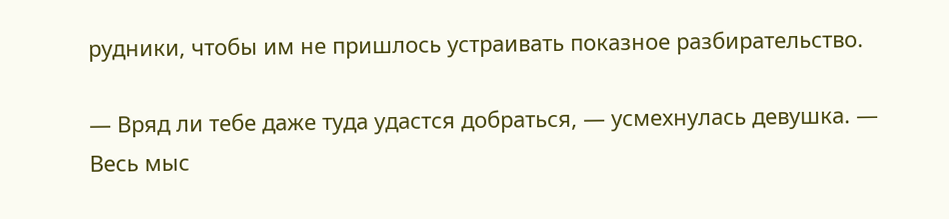рудники, чтобы им не пришлось устраивать показное разбирательство.

— Вряд ли тебе даже туда удастся добраться, — усмехнулась девушка. — Весь мыс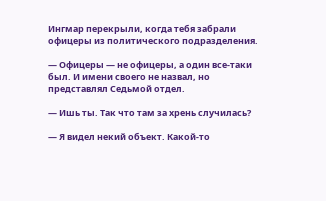Ингмар перекрыли, когда тебя забрали офицеры из политического подразделения.

— Офицеры — не офицеры, а один все-таки был. И имени своего не назвал, но представлял Седьмой отдел.

— Ишь ты. Так что там за хрень случилась?

— Я видел некий объект. Какой-то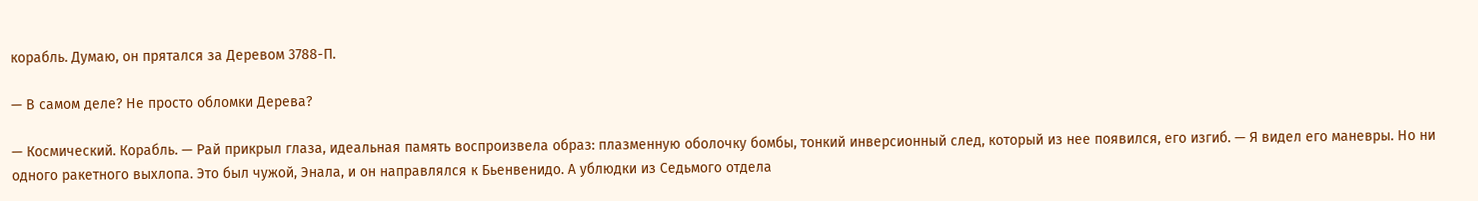корабль. Думаю, он прятался за Деревом 3788-П.

— В самом деле? Не просто обломки Дерева?

— Космический. Корабль. — Рай прикрыл глаза, идеальная память воспроизвела образ: плазменную оболочку бомбы, тонкий инверсионный след, который из нее появился, его изгиб. — Я видел его маневры. Но ни одного ракетного выхлопа. Это был чужой, Энала, и он направлялся к Бьенвенидо. А ублюдки из Седьмого отдела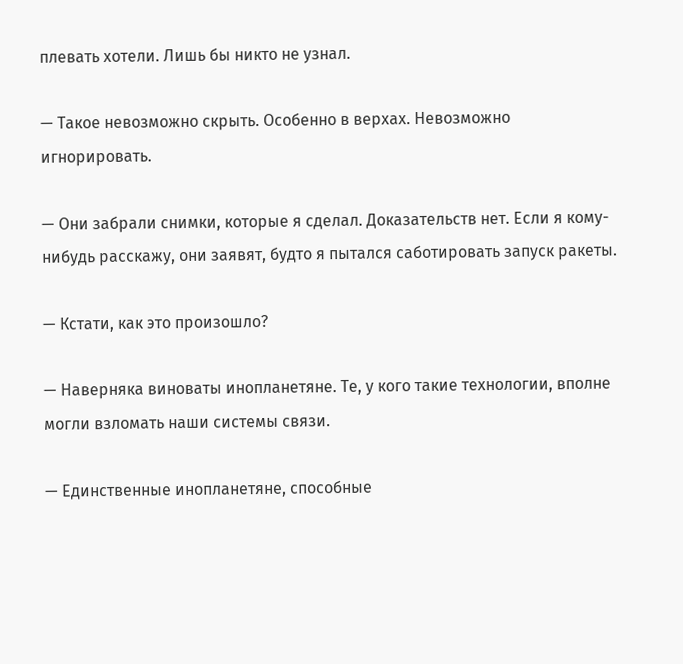плевать хотели. Лишь бы никто не узнал.

— Такое невозможно скрыть. Особенно в верхах. Невозможно игнорировать.

— Они забрали снимки, которые я сделал. Доказательств нет. Если я кому-нибудь расскажу, они заявят, будто я пытался саботировать запуск ракеты.

— Кстати, как это произошло?

— Наверняка виноваты инопланетяне. Те, у кого такие технологии, вполне могли взломать наши системы связи.

— Единственные инопланетяне, способные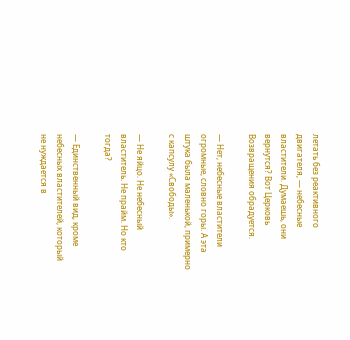летать без реактивного двигателя, — небесные властители. Думаешь, они вернутся? Вот Церковь Возвращения обрадуется.

— Нет, небесные властители огромные, словно горы. А эта штука была маленькой, примерно с капсулу «Свободы».

— Не яйцо. Не небесный властитель. Не прайм. Но кто тогда?

— Единственный вид, кроме небесных властителей, который не нуждается в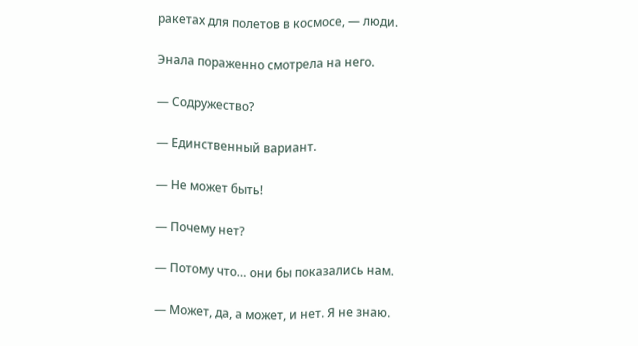ракетах для полетов в космосе, — люди.

Энала пораженно смотрела на него.

— Содружество?

— Единственный вариант.

— Не может быть!

— Почему нет?

— Потому что… они бы показались нам.

— Может, да, а может, и нет. Я не знаю.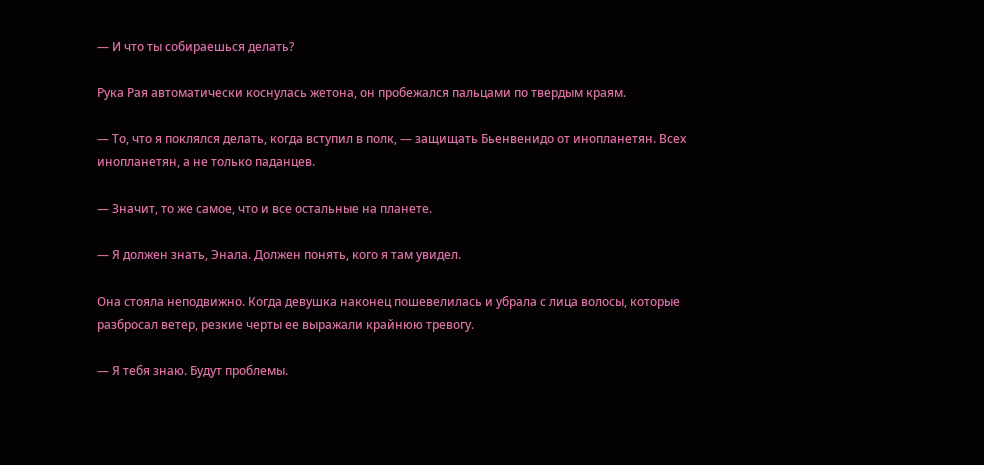— И что ты собираешься делать?

Рука Рая автоматически коснулась жетона, он пробежался пальцами по твердым краям.

— То, что я поклялся делать, когда вступил в полк, — защищать Бьенвенидо от инопланетян. Всех инопланетян, а не только паданцев.

— Значит, то же самое, что и все остальные на планете.

— Я должен знать, Энала. Должен понять, кого я там увидел.

Она стояла неподвижно. Когда девушка наконец пошевелилась и убрала с лица волосы, которые разбросал ветер, резкие черты ее выражали крайнюю тревогу.

— Я тебя знаю. Будут проблемы.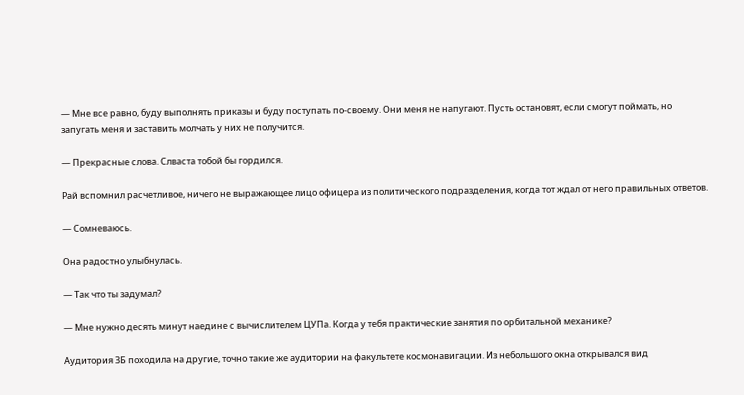— Мне все равно, буду выполнять приказы и буду поступать по-своему. Они меня не напугают. Пусть остановят, если смогут поймать, но запугать меня и заставить молчать у них не получится.

— Прекрасные слова. Слваста тобой бы гордился.

Рай вспомнил расчетливое, ничего не выражающее лицо офицера из политического подразделения, когда тот ждал от него правильных ответов.

— Сомневаюсь.

Она радостно улыбнулась.

— Так что ты задумал?

— Мне нужно десять минут наедине с вычислителем ЦУПа. Когда у тебя практические занятия по орбитальной механике?

Аудитория ЗБ походила на другие, точно такие же аудитории на факультете космонавигации. Из небольшого окна открывался вид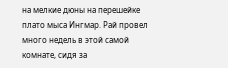на мелкие дюны на перешейке плато мыса Ингмар. Рай провел много недель в этой самой комнате, сидя за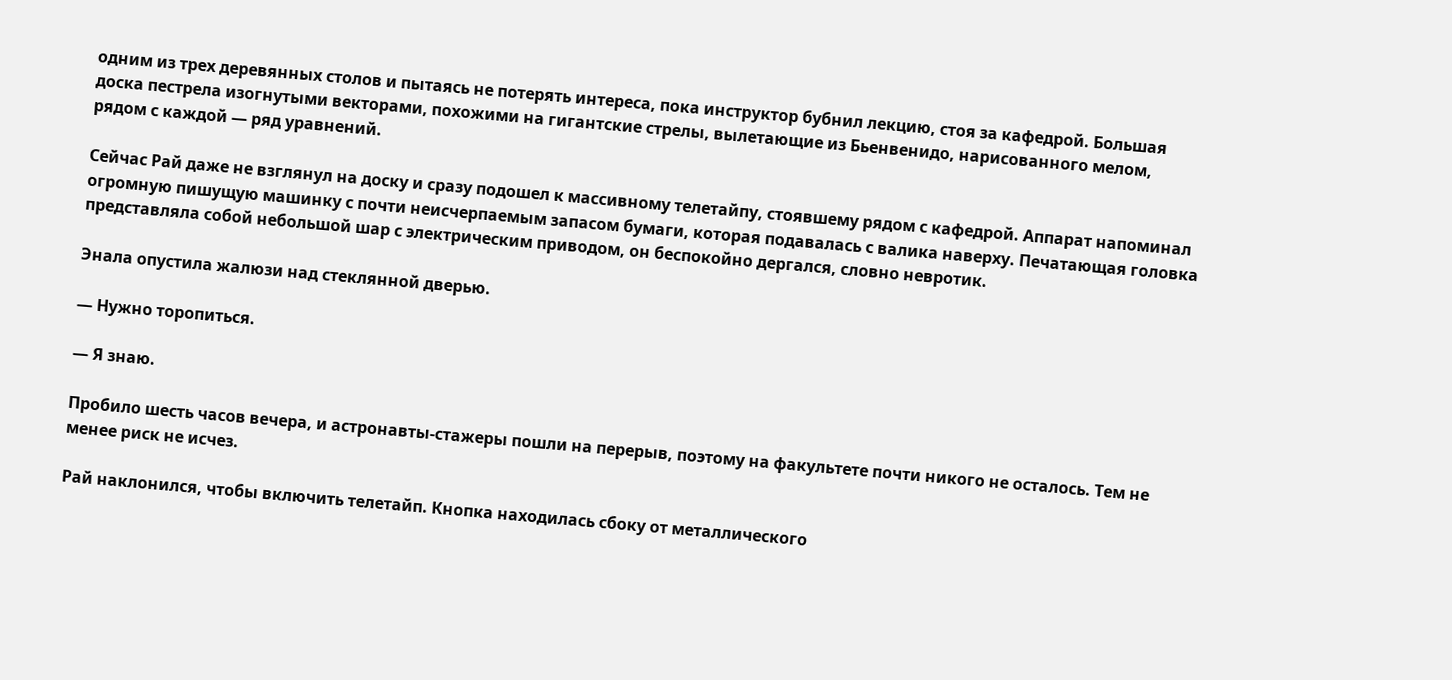одним из трех деревянных столов и пытаясь не потерять интереса, пока инструктор бубнил лекцию, стоя за кафедрой. Большая доска пестрела изогнутыми векторами, похожими на гигантские стрелы, вылетающие из Бьенвенидо, нарисованного мелом, рядом с каждой — ряд уравнений.

Сейчас Рай даже не взглянул на доску и сразу подошел к массивному телетайпу, стоявшему рядом с кафедрой. Аппарат напоминал огромную пишущую машинку с почти неисчерпаемым запасом бумаги, которая подавалась с валика наверху. Печатающая головка представляла собой небольшой шар с электрическим приводом, он беспокойно дергался, словно невротик.

Энала опустила жалюзи над стеклянной дверью.

— Нужно торопиться.

— Я знаю.

Пробило шесть часов вечера, и астронавты-стажеры пошли на перерыв, поэтому на факультете почти никого не осталось. Тем не менее риск не исчез.

Рай наклонился, чтобы включить телетайп. Кнопка находилась сбоку от металлического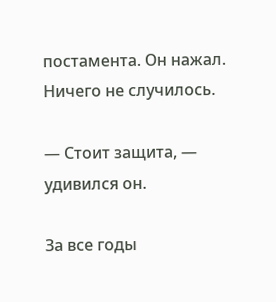постамента. Он нажал. Ничего не случилось.

— Стоит защита, — удивился он.

За все годы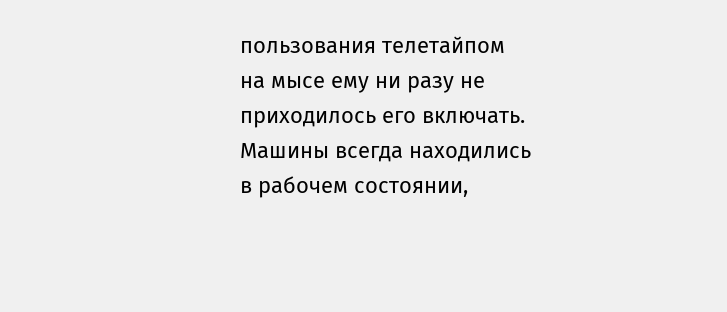пользования телетайпом на мысе ему ни разу не приходилось его включать. Машины всегда находились в рабочем состоянии,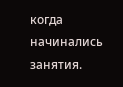когда начинались занятия.